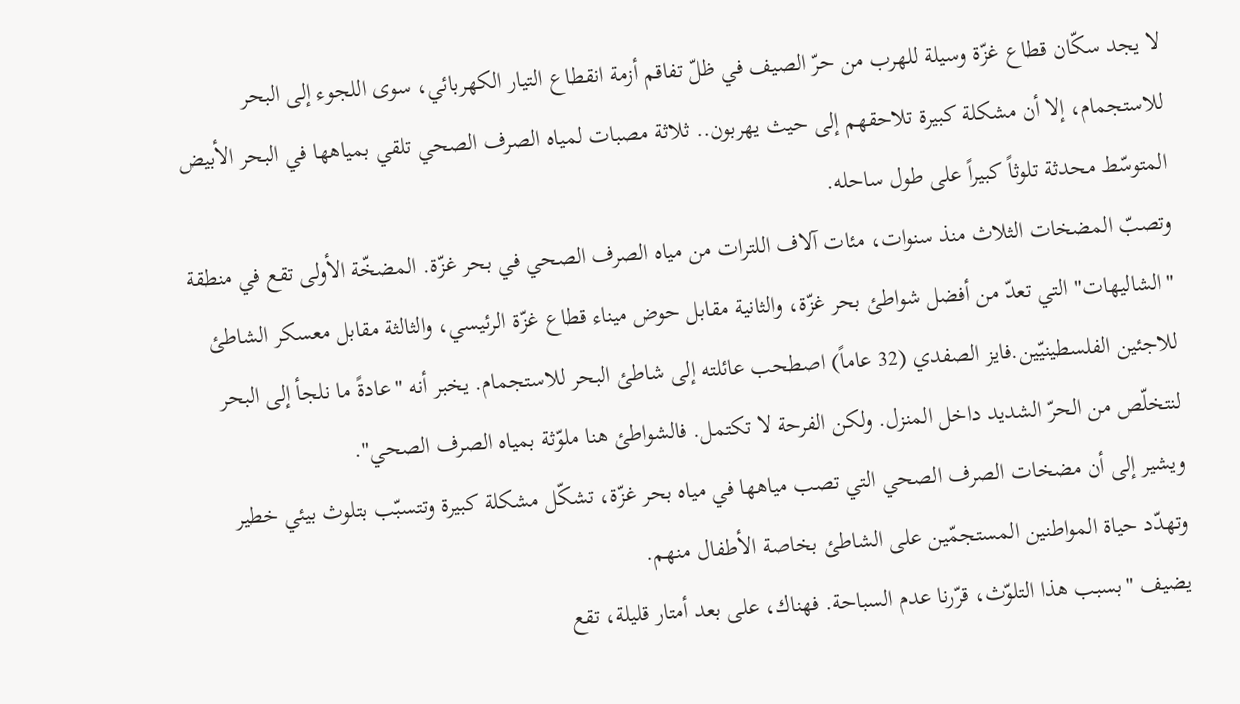لا يجد سكّان قطاع غزّة وسيلة للهرب من حرّ الصيف في ظلّ تفاقم أزمة انقطاع التيار الكهربائي، سوى اللجوء إلى البحر للاستجمام، إلا أن مشكلة كبيرة تلاحقهم إلى حيث يهربون.. ثلاثة مصبات لمياه الصرف الصحي تلقي بمياهها في البحر الأبيض المتوسّط محدثة تلوثاً كبيراً على طول ساحله.
وتصبّ المضخات الثلاث منذ سنوات، مئات آلاف اللترات من مياه الصرف الصحي في بحر غزّة. المضخّة الأولى تقع في منطقة "الشاليهات" التي تعدّ من أفضل شواطئ بحر غزّة، والثانية مقابل حوض ميناء قطاع غزّة الرئيسي، والثالثة مقابل معسكر الشاطئ للاجئين الفلسطينيّين.فايز الصفدي (32 عاماً) اصطحب عائلته إلى شاطئ البحر للاستجمام. يخبر أنه "عادةً ما نلجأ إلى البحر لنتخلّص من الحرّ الشديد داخل المنزل. ولكن الفرحة لا تكتمل. فالشواطئ هنا ملوّثة بمياه الصرف الصحي".
ويشير إلى أن مضخات الصرف الصحي التي تصب مياهها في مياه بحر غزّة، تشكّل مشكلة كبيرة وتتسبّب بتلوث بيئي خطير وتهدّد حياة المواطنين المستجمّين على الشاطئ بخاصة الأطفال منهم.
يضيف "بسبب هذا التلوّث، قرّرنا عدم السباحة. فهناك، على بعد أمتار قليلة، تقع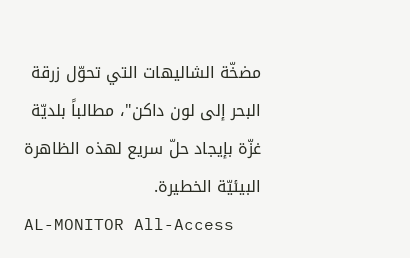مضخّة الشاليهات التي تحوّل زرقة البحر إلى لون داكن"، مطالباً بلديّة غزّة بإيجاد حلّ سريع لهذه الظاهرة البيئيّة الخطيرة.
AL-MONITOR All-Access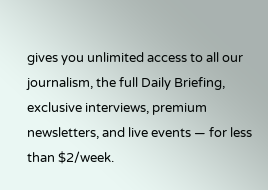gives you unlimited access to all our journalism, the full Daily Briefing, exclusive interviews, premium newsletters, and live events — for less than $2/week.